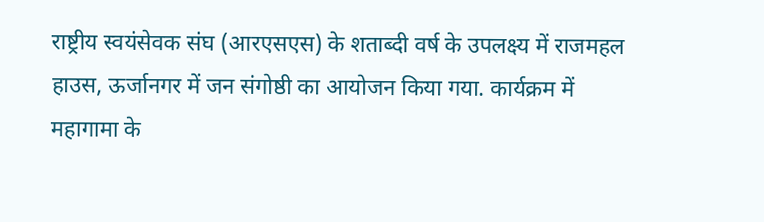राष्ट्रीय स्वयंसेवक संघ (आरएसएस) के शताब्दी वर्ष के उपलक्ष्य में राजमहल हाउस, ऊर्जानगर में जन संगोष्ठी का आयोजन किया गया. कार्यक्रम में महागामा के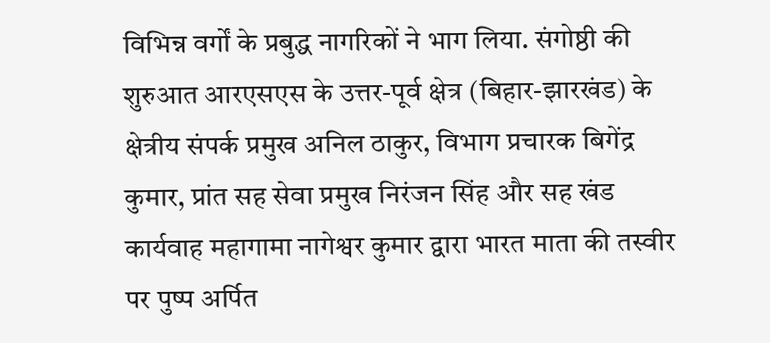विभिन्न वर्गों के प्रबुद्ध नागरिकों ने भाग लिया. संगोष्ठी की शुरुआत आरएसएस के उत्तर-पूर्व क्षेत्र (बिहार-झारखंड) के क्षेत्रीय संपर्क प्रमुख अनिल ठाकुर, विभाग प्रचारक बिगेंद्र कुमार, प्रांत सह सेवा प्रमुख निरंजन सिंह और सह खंड कार्यवाह महागामा नागेश्वर कुमार द्वारा भारत माता की तस्वीर पर पुष्प अर्पित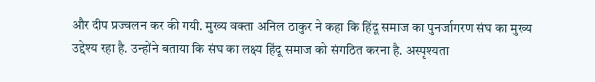और दीप प्रज्वलन कर की गयी. मुख्य वक्ता अनिल ठाकुर ने कहा कि हिंदू समाज का पुनर्जागरण संघ का मुख्य उद्देश्य रहा है. उन्होंने बताया कि संघ का लक्ष्य हिंदू समाज को संगठित करना है. अस्पृश्यता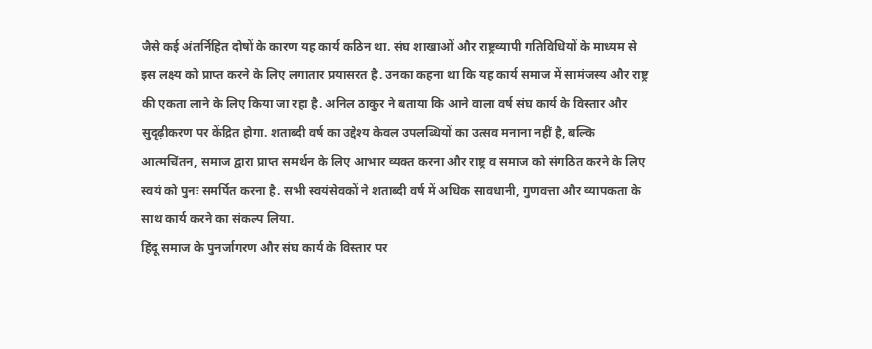जैसे कई अंतर्निहित दोषों के कारण यह कार्य कठिन था. संघ शाखाओं और राष्ट्रव्यापी गतिविधियों के माध्यम से इस लक्ष्य को प्राप्त करने के लिए लगातार प्रयासरत है. उनका कहना था कि यह कार्य समाज में सामंजस्य और राष्ट्र की एकता लाने के लिए किया जा रहा है. अनिल ठाकुर ने बताया कि आने वाला वर्ष संघ कार्य के विस्तार और सुदृढ़ीकरण पर केंद्रित होगा. शताब्दी वर्ष का उद्देश्य केवल उपलब्धियों का उत्सव मनाना नहीं है, बल्कि आत्मचिंतन, समाज द्वारा प्राप्त समर्थन के लिए आभार व्यक्त करना और राष्ट्र व समाज को संगठित करने के लिए स्वयं को पुनः समर्पित करना है. सभी स्वयंसेवकों ने शताब्दी वर्ष में अधिक सावधानी, गुणवत्ता और व्यापकता के साथ कार्य करने का संकल्प लिया.
हिंदू समाज के पुनर्जागरण और संघ कार्य के विस्तार पर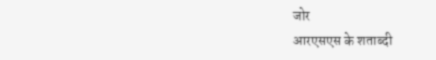जोर
आरएसएस के शताब्दी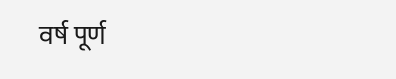वर्ष पूर्ण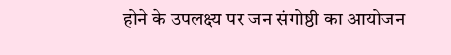होने के उपलक्ष्य पर जन संगोष्ठी का आयोजन